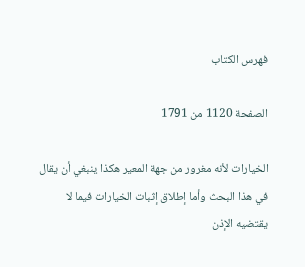فهرس الكتاب

الصفحة 1120 من 1791

الخيارات لأنه مغرور من جهة المعير هكذا ينبغي أن يقال في هذا البحث وأما إطلاق إثبات الخيارات فيما لا يقتضيه الإذن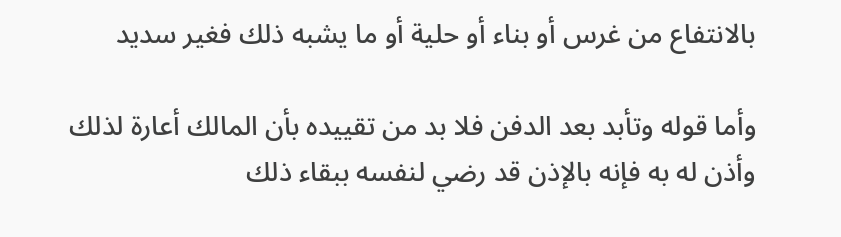بالانتفاع من غرس أو بناء أو حلية أو ما يشبه ذلك فغير سديد

وأما قوله وتأبد بعد الدفن فلا بد من تقييده بأن المالك أعارة لذلك وأذن له به فإنه بالإذن قد رضي لنفسه ببقاء ذلك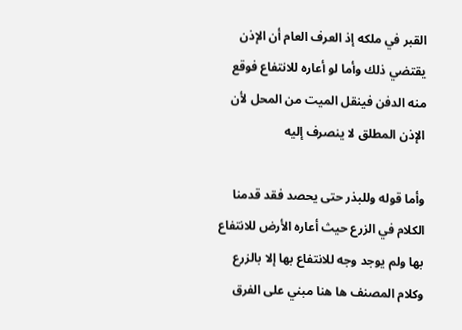القبر في ملكه إذ العرف العام أن الإذن يقتضي ذلك وأما لو أعاره للانتفاع فوقع منه الدفن فينقل الميت من المحل لأن الإذن المطلق لا ينصرف إليه

وأما قوله وللبذر حتى يحصد فقد قدمنا الكلام في الزرع حيث أعاره الأرض للانتفاع بها ولم يوجد وجه للانتفاع بها إلا بالزرع وكلام المصنف ها هنا مبني على الفرق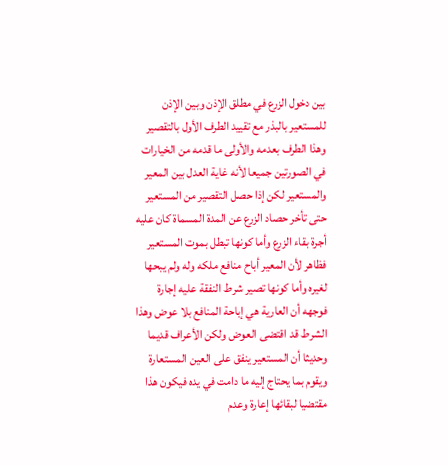بين دخول الزرع في مطلق الإذن وبين الإذن للمستعير بالبذر مع تقييد الطرف الأول بالتقصير وهذا الطرف بعدمه والأولى ما قدمه من الخيارات في الصورتين جميعا لأنه غاية العدل بين المعير والمستعير لكن إذا حصل التقصير من المستعير حتى تأخر حصاد الزرع عن المدة المسماة كان عليه أجرة بقاء الزرع وأما كونها تبطل بموت المستعير فظاهر لأن المعير أباح منافع ملكه وله ولم يبحها لغيره وأما كونها تصير شرط النفقة عليه إجارة فوجهه أن العارية هي إباحة المنافع بلا عوض وهذا الشرط قد اقتضى العوض ولكن الأعراف قديما وحديثا أن المستعير ينفق على العين المستعارة ويقوم بما يحتاج إليه ما دامت في يده فيكون هذا مقتضيا لبقائها إعارة وعدم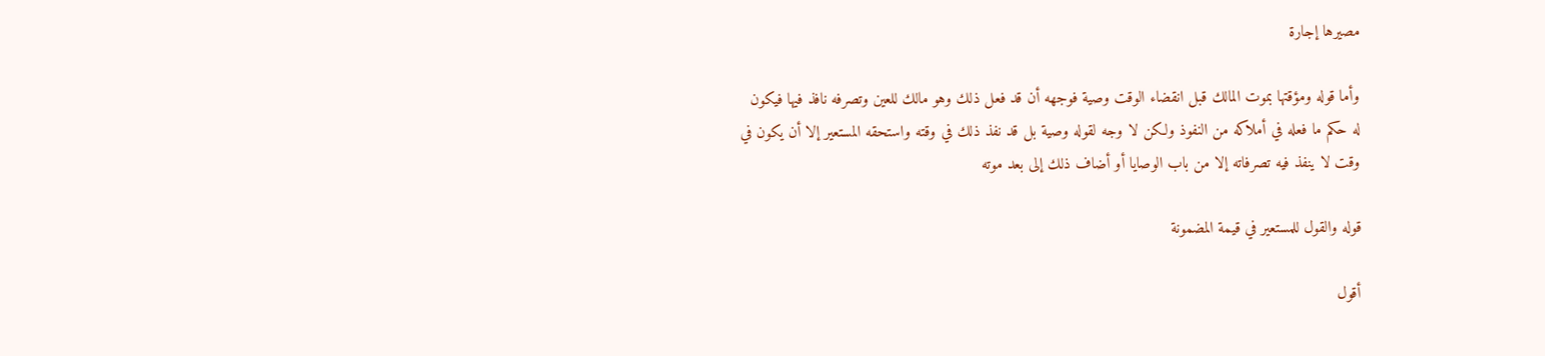مصيرها إجارة

وأما قوله ومؤقتها بموت المالك قبل انقضاء الوقت وصية فوجهه أن قد فعل ذلك وهو مالك للعين وتصرفه نافذ فيها فيكون له حكم ما فعله في أملاكه من النفوذ ولكن لا وجه لقوله وصية بل قد نفذ ذلك في وقته واستحقه المستعير إلا أن يكون في وقت لا ينفذ فيه تصرفاته إلا من باب الوصايا أو أضاف ذلك إلى بعد موته

قوله والقول للمستعير في قيمة المضمونة

أقول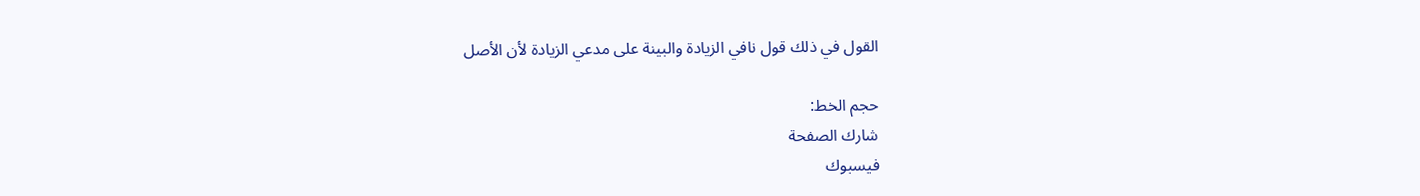القول في ذلك قول نافي الزيادة والبينة على مدعي الزيادة لأن الأصل

حجم الخط:
شارك الصفحة
فيسبوك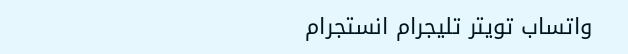واتساب تويتر تليجرام انستجرام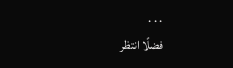. . .
فضلًا انتظر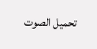تحميل الصوت